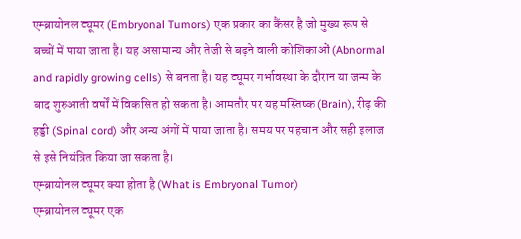एम्ब्रायोनल ट्यूमर (Embryonal Tumors) एक प्रकार का कैंसर है जो मुख्य रूप से बच्चों में पाया जाता है। यह असामान्य और तेजी से बढ़ने वाली कोशिकाओं (Abnormal and rapidly growing cells) से बनता है। यह ट्यूमर गर्भावस्था के दौरान या जन्म के बाद शुरुआती वर्षों में विकसित हो सकता है। आमतौर पर यह मस्तिष्क (Brain), रीढ़ की हड्डी (Spinal cord) और अन्य अंगों में पाया जाता है। समय पर पहचान और सही इलाज से इसे नियंत्रित किया जा सकता है।
एम्ब्रायोनल ट्यूमर क्या होता है (What is Embryonal Tumor)
एम्ब्रायोनल ट्यूमर एक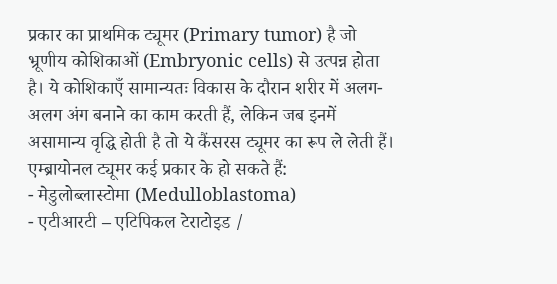प्रकार का प्राथमिक ट्यूमर (Primary tumor) है जो भ्रूणीय कोशिकाओं (Embryonic cells) से उत्पन्न होता है। ये कोशिकाएँ सामान्यतः विकास के दौरान शरीर में अलग-अलग अंग बनाने का काम करती हैं, लेकिन जब इनमें असामान्य वृद्धि होती है तो ये कैंसरस ट्यूमर का रूप ले लेती हैं।
एम्ब्रायोनल ट्यूमर कई प्रकार के हो सकते हैं:
- मेडुलोब्लास्टोमा (Medulloblastoma)
- एटीआरटी – एटिपिकल टेराटोइड /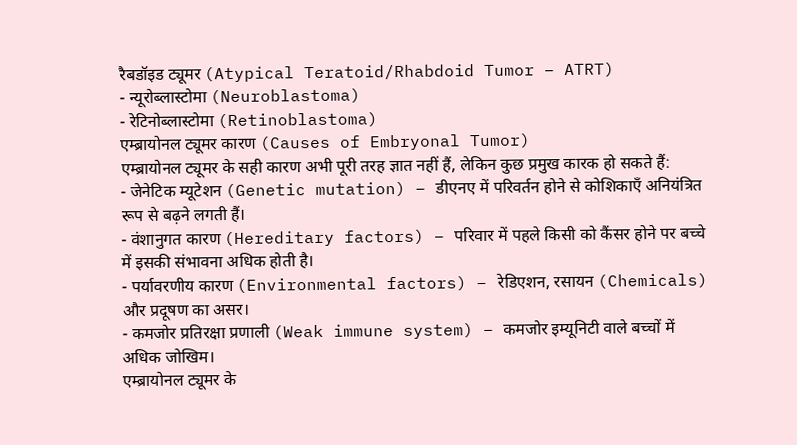रैबडॉइड ट्यूमर (Atypical Teratoid/Rhabdoid Tumor – ATRT)
- न्यूरोब्लास्टोमा (Neuroblastoma)
- रेटिनोब्लास्टोमा (Retinoblastoma)
एम्ब्रायोनल ट्यूमर कारण (Causes of Embryonal Tumor)
एम्ब्रायोनल ट्यूमर के सही कारण अभी पूरी तरह ज्ञात नहीं हैं, लेकिन कुछ प्रमुख कारक हो सकते हैं:
- जेनेटिक म्यूटेशन (Genetic mutation) – डीएनए में परिवर्तन होने से कोशिकाएँ अनियंत्रित रूप से बढ़ने लगती हैं।
- वंशानुगत कारण (Hereditary factors) – परिवार में पहले किसी को कैंसर होने पर बच्चे में इसकी संभावना अधिक होती है।
- पर्यावरणीय कारण (Environmental factors) – रेडिएशन, रसायन (Chemicals) और प्रदूषण का असर।
- कमजोर प्रतिरक्षा प्रणाली (Weak immune system) – कमजोर इम्यूनिटी वाले बच्चों में अधिक जोखिम।
एम्ब्रायोनल ट्यूमर के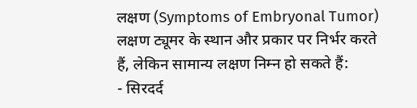लक्षण (Symptoms of Embryonal Tumor)
लक्षण ट्यूमर के स्थान और प्रकार पर निर्भर करते हैं, लेकिन सामान्य लक्षण निम्न हो सकते हैं:
- सिरदर्द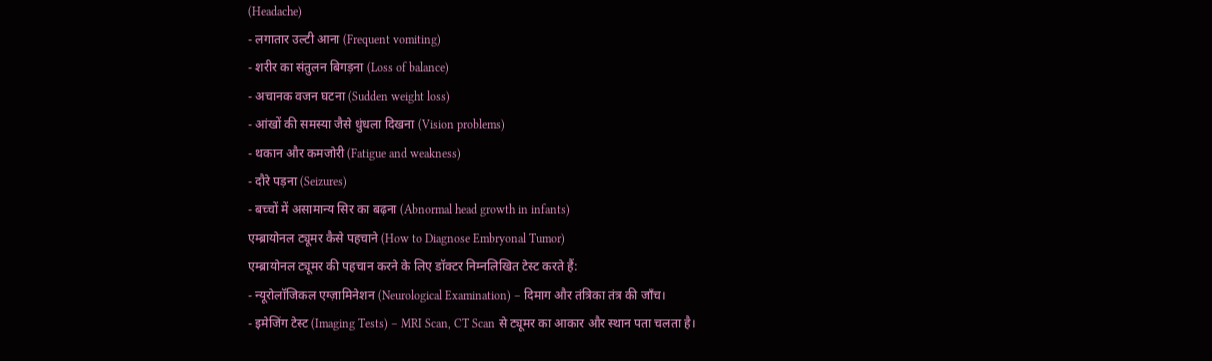(Headache)
- लगातार उल्टी आना (Frequent vomiting)
- शरीर का संतुलन बिगड़ना (Loss of balance)
- अचानक वजन घटना (Sudden weight loss)
- आंखों की समस्या जैसे धुंधला दिखना (Vision problems)
- थकान और कमजोरी (Fatigue and weakness)
- दौरे पड़ना (Seizures)
- बच्चों में असामान्य सिर का बढ़ना (Abnormal head growth in infants)
एम्ब्रायोनल ट्यूमर कैसे पहचाने (How to Diagnose Embryonal Tumor)
एम्ब्रायोनल ट्यूमर की पहचान करने के लिए डॉक्टर निम्नलिखित टेस्ट करते हैं:
- न्यूरोलॉजिकल एग्ज़ामिनेशन (Neurological Examination) – दिमाग और तंत्रिका तंत्र की जाँच।
- इमेजिंग टेस्ट (Imaging Tests) – MRI Scan, CT Scan से ट्यूमर का आकार और स्थान पता चलता है।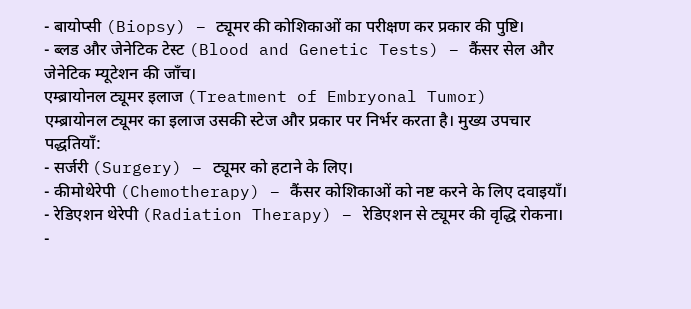- बायोप्सी (Biopsy) – ट्यूमर की कोशिकाओं का परीक्षण कर प्रकार की पुष्टि।
- ब्लड और जेनेटिक टेस्ट (Blood and Genetic Tests) – कैंसर सेल और जेनेटिक म्यूटेशन की जाँच।
एम्ब्रायोनल ट्यूमर इलाज (Treatment of Embryonal Tumor)
एम्ब्रायोनल ट्यूमर का इलाज उसकी स्टेज और प्रकार पर निर्भर करता है। मुख्य उपचार पद्धतियाँ:
- सर्जरी (Surgery) – ट्यूमर को हटाने के लिए।
- कीमोथेरेपी (Chemotherapy) – कैंसर कोशिकाओं को नष्ट करने के लिए दवाइयाँ।
- रेडिएशन थेरेपी (Radiation Therapy) – रेडिएशन से ट्यूमर की वृद्धि रोकना।
-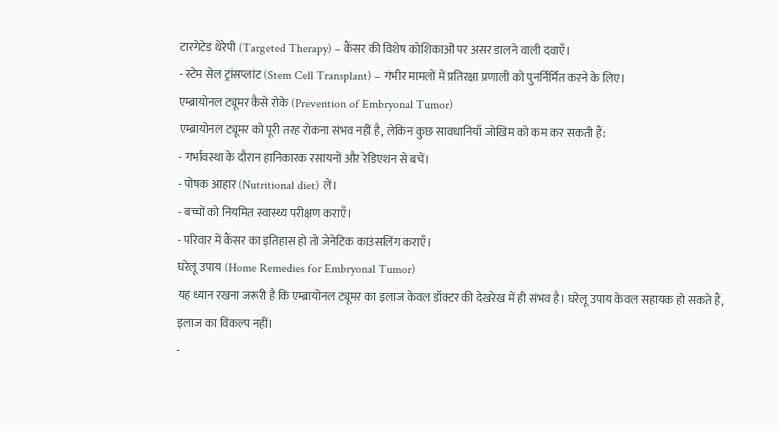टारगेटेड थेरेपी (Targeted Therapy) – कैंसर की विशेष कोशिकाओं पर असर डालने वाली दवाएँ।
- स्टेम सेल ट्रांसप्लांट (Stem Cell Transplant) – गंभीर मामलों में प्रतिरक्षा प्रणाली को पुनर्निर्मित करने के लिए।
एम्ब्रायोनल ट्यूमर कैसे रोके (Prevention of Embryonal Tumor)
एम्ब्रायोनल ट्यूमर को पूरी तरह रोकना संभव नहीं है, लेकिन कुछ सावधानियाँ जोखिम को कम कर सकती हैं:
- गर्भावस्था के दौरान हानिकारक रसायनों और रेडिएशन से बचें।
- पोषक आहार (Nutritional diet) लें।
- बच्चों को नियमित स्वास्थ्य परीक्षण कराएँ।
- परिवार में कैंसर का इतिहास हो तो जेनेटिक काउंसलिंग कराएँ।
घरेलू उपाय (Home Remedies for Embryonal Tumor)
यह ध्यान रखना जरूरी है कि एम्ब्रायोनल ट्यूमर का इलाज केवल डॉक्टर की देखरेख में ही संभव है। घरेलू उपाय केवल सहायक हो सकते हैं, इलाज का विकल्प नहीं।
-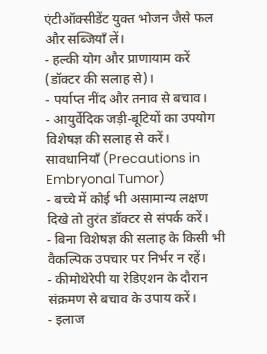एंटीऑक्सीडेंट युक्त भोजन जैसे फल और सब्जियाँ लें।
- हल्की योग और प्राणायाम करें (डॉक्टर की सलाह से)।
- पर्याप्त नींद और तनाव से बचाव।
- आयुर्वेदिक जड़ी-बूटियों का उपयोग विशेषज्ञ की सलाह से करें।
सावधानियाँ (Precautions in Embryonal Tumor)
- बच्चे में कोई भी असामान्य लक्षण दिखे तो तुरंत डॉक्टर से संपर्क करें।
- बिना विशेषज्ञ की सलाह के किसी भी वैकल्पिक उपचार पर निर्भर न रहें।
- कीमोथेरेपी या रेडिएशन के दौरान संक्रमण से बचाव के उपाय करें।
- इलाज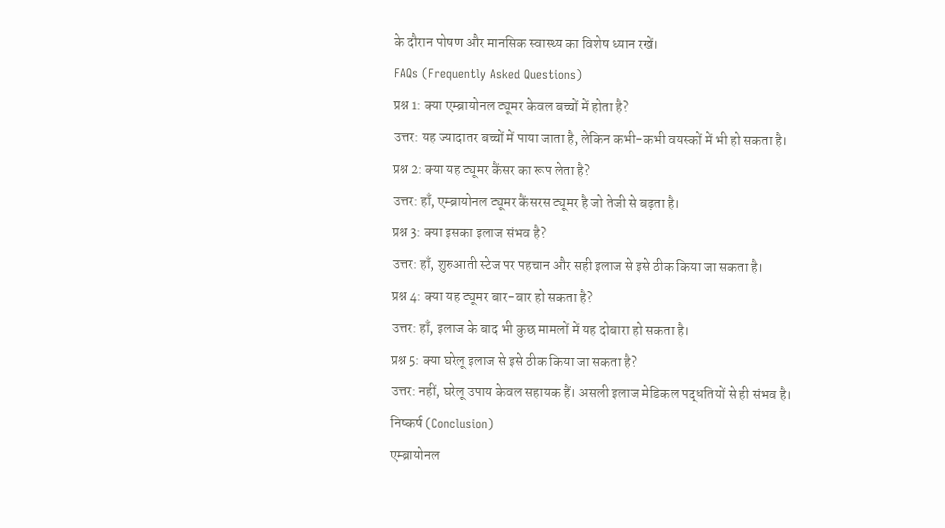के दौरान पोषण और मानसिक स्वास्थ्य का विशेष ध्यान रखें।
FAQs (Frequently Asked Questions)
प्रश्न 1: क्या एम्ब्रायोनल ट्यूमर केवल बच्चों में होता है?
उत्तर: यह ज्यादातर बच्चों में पाया जाता है, लेकिन कभी-कभी वयस्कों में भी हो सकता है।
प्रश्न 2: क्या यह ट्यूमर कैंसर का रूप लेता है?
उत्तर: हाँ, एम्ब्रायोनल ट्यूमर कैंसरस ट्यूमर है जो तेजी से बढ़ता है।
प्रश्न 3: क्या इसका इलाज संभव है?
उत्तर: हाँ, शुरुआती स्टेज पर पहचान और सही इलाज से इसे ठीक किया जा सकता है।
प्रश्न 4: क्या यह ट्यूमर बार-बार हो सकता है?
उत्तर: हाँ, इलाज के बाद भी कुछ मामलों में यह दोबारा हो सकता है।
प्रश्न 5: क्या घरेलू इलाज से इसे ठीक किया जा सकता है?
उत्तर: नहीं, घरेलू उपाय केवल सहायक हैं। असली इलाज मेडिकल पद्धतियों से ही संभव है।
निष्कर्ष (Conclusion)
एम्ब्रायोनल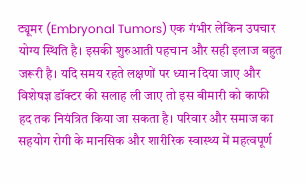ट्यूमर (Embryonal Tumors) एक गंभीर लेकिन उपचार योग्य स्थिति है। इसकी शुरुआती पहचान और सही इलाज बहुत जरूरी है। यदि समय रहते लक्षणों पर ध्यान दिया जाए और विशेषज्ञ डॉक्टर की सलाह ली जाए तो इस बीमारी को काफी हद तक नियंत्रित किया जा सकता है। परिवार और समाज का सहयोग रोगी के मानसिक और शारीरिक स्वास्थ्य में महत्वपूर्ण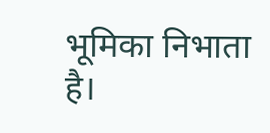भूमिका निभाता है।